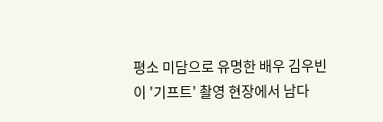평소 미담으로 유명한 배우 김우빈이 '기프트' 촬영 현장에서 남다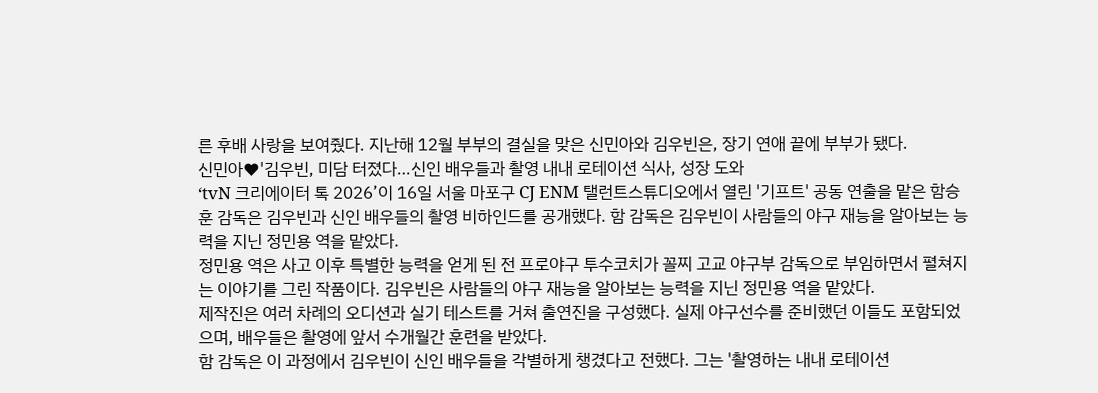른 후배 사랑을 보여줬다. 지난해 12월 부부의 결실을 맞은 신민아와 김우빈은, 장기 연애 끝에 부부가 됐다.
신민아♥'김우빈, 미담 터졌다…신인 배우들과 촬영 내내 로테이션 식사, 성장 도와
‘tvN 크리에이터 톡 2026’이 16일 서울 마포구 CJ ENM 탤런트스튜디오에서 열린 '기프트' 공동 연출을 맡은 함승훈 감독은 김우빈과 신인 배우들의 촬영 비하인드를 공개했다. 함 감독은 김우빈이 사람들의 야구 재능을 알아보는 능력을 지닌 정민용 역을 맡았다.
정민용 역은 사고 이후 특별한 능력을 얻게 된 전 프로야구 투수코치가 꼴찌 고교 야구부 감독으로 부임하면서 펼쳐지는 이야기를 그린 작품이다. 김우빈은 사람들의 야구 재능을 알아보는 능력을 지닌 정민용 역을 맡았다.
제작진은 여러 차례의 오디션과 실기 테스트를 거쳐 출연진을 구성했다. 실제 야구선수를 준비했던 이들도 포함되었으며, 배우들은 촬영에 앞서 수개월간 훈련을 받았다.
함 감독은 이 과정에서 김우빈이 신인 배우들을 각별하게 챙겼다고 전했다. 그는 '촬영하는 내내 로테이션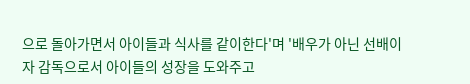으로 돌아가면서 아이들과 식사를 같이한다'며 '배우가 아닌 선배이자 감독으로서 아이들의 성장을 도와주고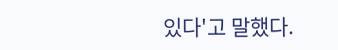있다'고 말했다.